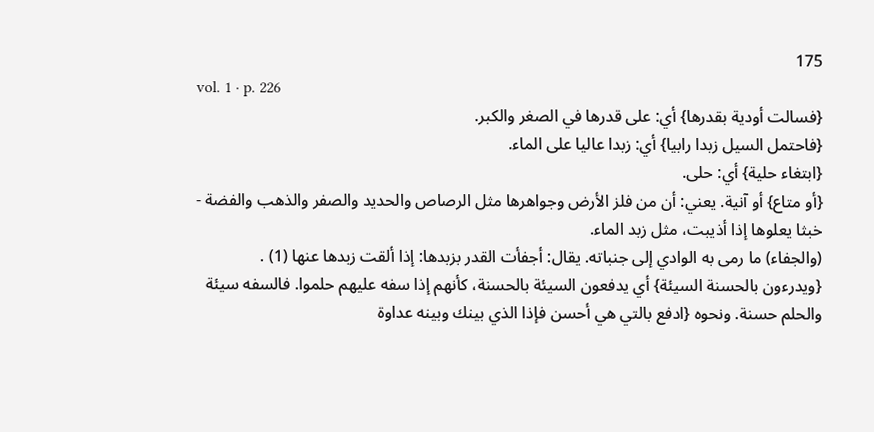175
vol. 1 · p. 226
{فسالت أودية بقدرها} أي: على قدرها في الصغر والكبر.
{فاحتمل السيل زبدا رابيا} أي: زبدا عاليا على الماء.
{ابتغاء حلية} أي: حلى.
{أو متاع} أو آنية. يعني: أن من فلز الأرض وجواهرها مثل الرصاص والحديد والصفر والذهب والفضة - خبثا يعلوها إذا أذيبت، مثل زبد الماء.
(والجفاء) ما رمى به الوادي إلى جنباته. يقال: أجفأت القدر بزبدها: إذا ألقت زبدها عنها (1) .
{ويدرءون بالحسنة السيئة} أي يدفعون السيئة بالحسنة، كأنهم إذا سفه عليهم حلموا. فالسفه سيئة والحلم حسنة. ونحوه {ادفع بالتي هي أحسن فإذا الذي بينك وبينه عداوة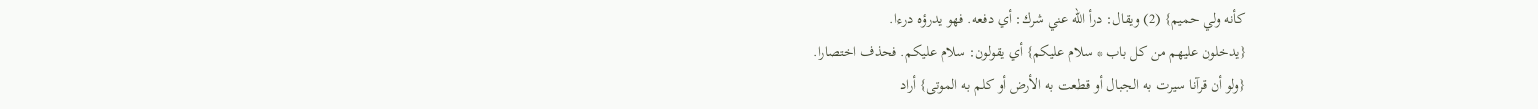كأنه ولي حميم} (2) ويقال: درأ الله عني شرك: أي دفعه. فهو يدرؤه درءا.
{يدخلون عليهم من كل باب * سلام عليكم} أي يقولون: سلام عليكم. فحذف اختصارا.
{ولو أن قرآنا سيرت به الجبال أو قطعت به الأرض أو كلم به الموتى} أراد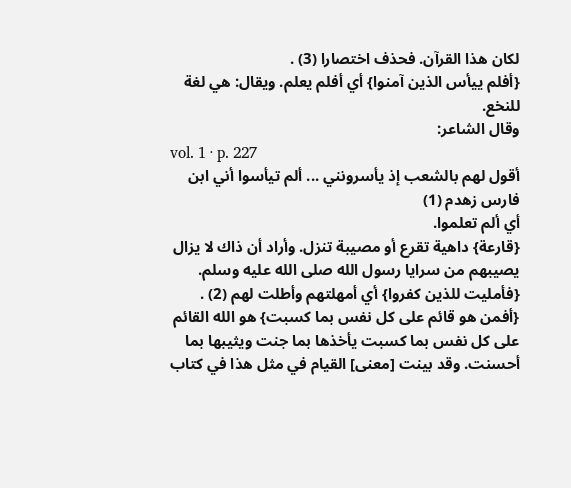لكان هذا القرآن. فحذف اختصارا (3) .
{أفلم ييأس الذين آمنوا} أي أفلم يعلم. ويقال: هي لغة للنخع.
وقال الشاعر:
vol. 1 · p. 227
أقول لهم بالشعب إذ يأسرونني ... ألم تيأسوا أني ابن فارس زهدم (1)
أي ألم تعلموا.
{قارعة} داهية تقرع أو مصيبة تنزل. وأراد أن ذاك لا يزال يصيبهم من سرايا رسول الله صلى الله عليه وسلم.
{فأمليت للذين كفروا} أي أمهلتهم وأطلت لهم (2) .
{أفمن هو قائم على كل نفس بما كسبت} هو الله القائم على كل نفس بما كسبت يأخذها بما جنت ويثيبها بما أحسنت. وقد بينت [معنى] القيام في مثل هذا في كتاب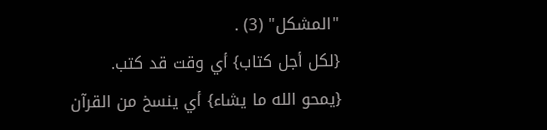"المشكل" (3) .
{لكل أجل كتاب} أي وقت قد كتب.
{يمحو الله ما يشاء} أي ينسخ من القرآن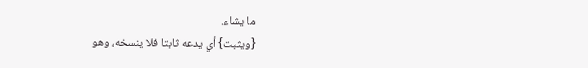ما يشاء.
{ويثبت} أي يدعه ثابتا فلا ينسخه، وهو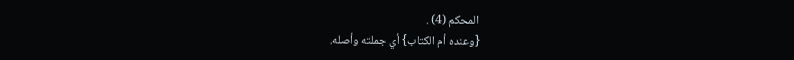المحكم (4) .
{وعنده أم الكتاب} أي جملته وأصله.